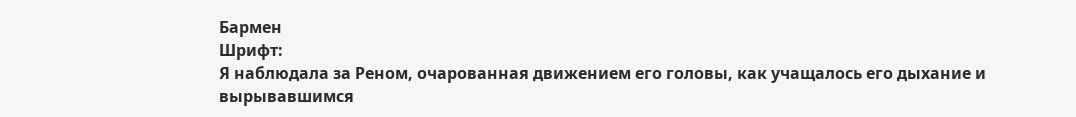Бармен
Шрифт:
Я наблюдала за Реном, очарованная движением его головы, как учащалось его дыхание и вырывавшимся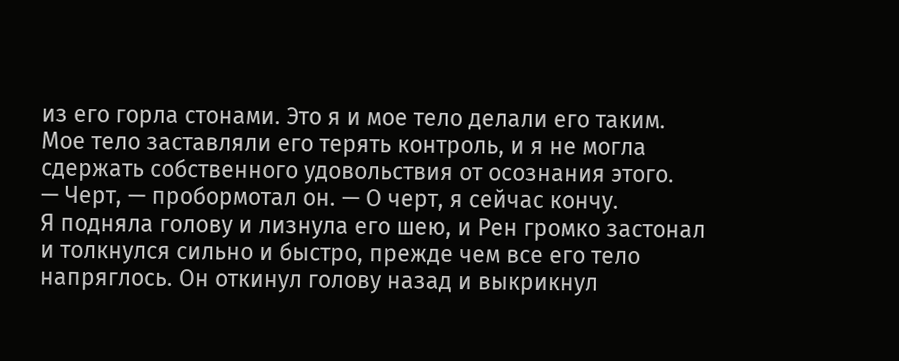из его горла стонами. Это я и мое тело делали его таким. Мое тело заставляли его терять контроль, и я не могла сдержать собственного удовольствия от осознания этого.
— Черт, — пробормотал он. — О черт, я сейчас кончу.
Я подняла голову и лизнула его шею, и Рен громко застонал и толкнулся сильно и быстро, прежде чем все его тело напряглось. Он откинул голову назад и выкрикнул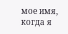мое имя, когда я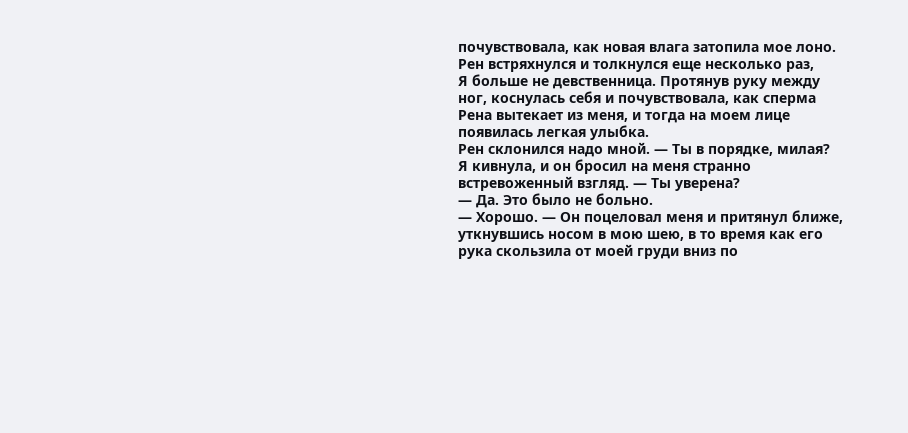почувствовала, как новая влага затопила мое лоно. Рен встряхнулся и толкнулся еще несколько раз,
Я больше не девственница. Протянув руку между ног, коснулась себя и почувствовала, как сперма Рена вытекает из меня, и тогда на моем лице появилась легкая улыбка.
Рен склонился надо мной. — Ты в порядке, милая?
Я кивнула, и он бросил на меня странно встревоженный взгляд. — Ты уверена?
— Да. Это было не больно.
— Хорошо. — Он поцеловал меня и притянул ближе, уткнувшись носом в мою шею, в то время как его рука скользила от моей груди вниз по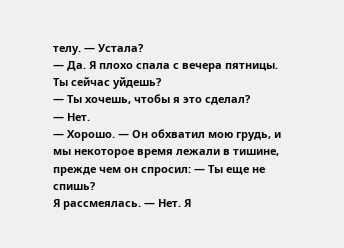телу. — Устала?
— Да. Я плохо спала с вечера пятницы. Ты сейчас уйдешь?
— Ты хочешь, чтобы я это сделал?
— Нет.
— Хорошо. — Он обхватил мою грудь, и мы некоторое время лежали в тишине, прежде чем он спросил: — Ты еще не спишь?
Я рассмеялась. — Нет. Я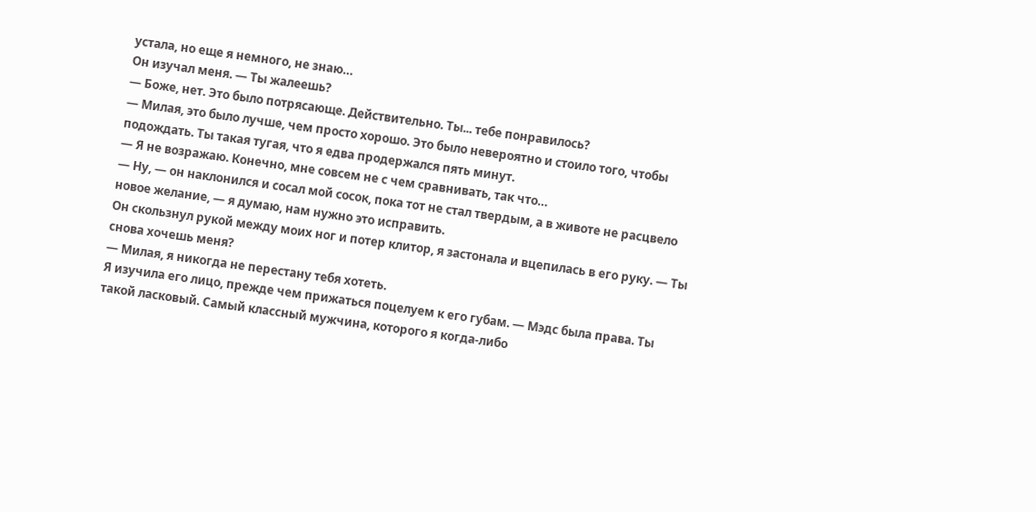устала, но еще я немного, не знаю…
Он изучал меня. — Ты жалеешь?
— Боже, нет. Это было потрясающе. Действительно. Ты... тебе понравилось?
— Милая, это было лучше, чем просто хорошо. Это было невероятно и стоило того, чтобы подождать. Ты такая тугая, что я едва продержался пять минут.
— Я не возражаю. Конечно, мне совсем не с чем сравнивать, так что…
— Ну, — он наклонился и сосал мой сосок, пока тот не стал твердым, а в животе не расцвело новое желание, — я думаю, нам нужно это исправить.
Он скользнул рукой между моих ног и потер клитор, я застонала и вцепилась в его руку. — Ты снова хочешь меня?
— Милая, я никогда не перестану тебя хотеть.
Я изучила его лицо, прежде чем прижаться поцелуем к его губам. — Мэдс была права. Ты такой ласковый. Самый классный мужчина, которого я когда-либо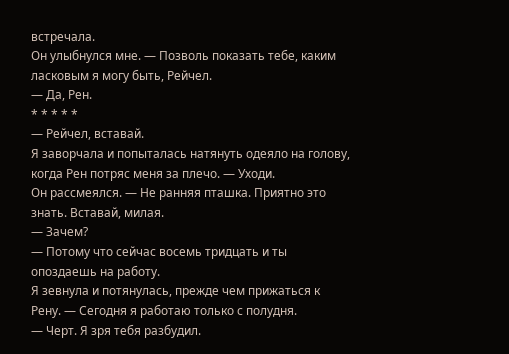встречала.
Он улыбнулся мне. — Позволь показать тебе, каким ласковым я могу быть, Рейчел.
— Да, Рен.
* * * * *
— Рейчел, вставай.
Я заворчала и попыталась натянуть одеяло на голову, когда Рен потряс меня за плечо. — Уходи.
Он рассмеялся. — Не ранняя пташка. Приятно это знать. Вставай, милая.
— Зачем?
— Потому что сейчас восемь тридцать и ты опоздаешь на работу.
Я зевнула и потянулась, прежде чем прижаться к Рену. — Сегодня я работаю только с полудня.
— Черт. Я зря тебя разбудил.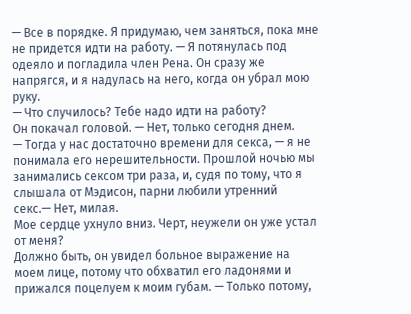— Все в порядке. Я придумаю, чем заняться, пока мне не придется идти на работу. — Я потянулась под одеяло и погладила член Рена. Он сразу же напрягся, и я надулась на него, когда он убрал мою руку.
— Что случилось? Тебе надо идти на работу?
Он покачал головой. — Нет, только сегодня днем.
— Тогда у нас достаточно времени для секса, — я не понимала его нерешительности. Прошлой ночью мы занимались сексом три раза, и, судя по тому, что я слышала от Мэдисон, парни любили утренний
секс.— Нет, милая.
Мое сердце ухнуло вниз. Черт, неужели он уже устал от меня?
Должно быть, он увидел больное выражение на моем лице, потому что обхватил его ладонями и прижался поцелуем к моим губам. — Только потому,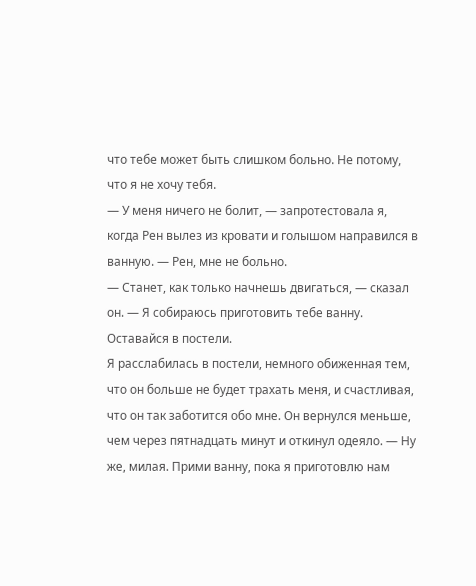что тебе может быть слишком больно. Не потому, что я не хочу тебя.
— У меня ничего не болит, — запротестовала я, когда Рен вылез из кровати и голышом направился в ванную. — Рен, мне не больно.
— Станет, как только начнешь двигаться, — сказал он. — Я собираюсь приготовить тебе ванну. Оставайся в постели.
Я расслабилась в постели, немного обиженная тем, что он больше не будет трахать меня, и счастливая, что он так заботится обо мне. Он вернулся меньше, чем через пятнадцать минут и откинул одеяло. — Ну же, милая. Прими ванну, пока я приготовлю нам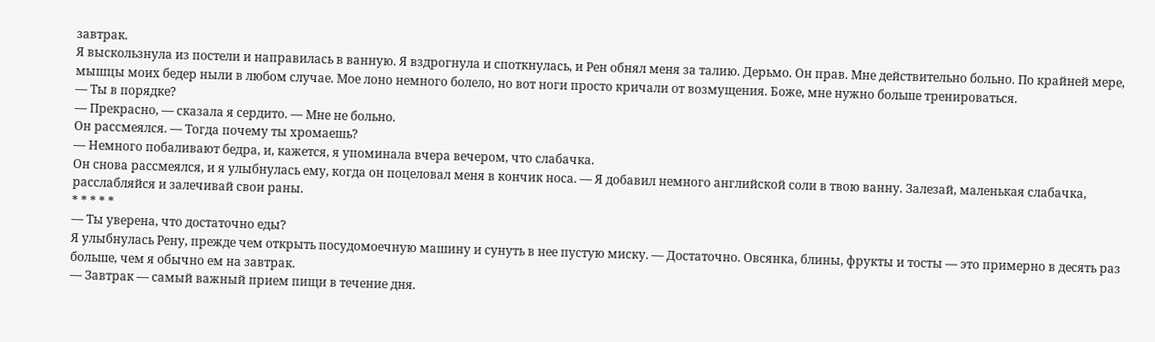завтрак.
Я выскользнула из постели и направилась в ванную. Я вздрогнула и споткнулась, и Рен обнял меня за талию. Дерьмо. Он прав. Мне действительно больно. По крайней мере, мышцы моих бедер ныли в любом случае. Мое лоно немного болело, но вот ноги просто кричали от возмущения. Боже, мне нужно больше тренироваться.
— Ты в порядке?
— Прекрасно, — сказала я сердито. — Мне не больно.
Он рассмеялся. — Тогда почему ты хромаешь?
— Немного побаливают бедра, и, кажется, я упоминала вчера вечером, что слабачка.
Он снова рассмеялся, и я улыбнулась ему, когда он поцеловал меня в кончик носа. — Я добавил немного английской соли в твою ванну. Залезай, маленькая слабачка, расслабляйся и залечивай свои раны.
* * * * *
— Ты уверена, что достаточно еды?
Я улыбнулась Рену, прежде чем открыть посудомоечную машину и сунуть в нее пустую миску. — Достаточно. Овсянка, блины, фрукты и тосты — это примерно в десять раз больше, чем я обычно ем на завтрак.
— Завтрак — самый важный прием пищи в течение дня.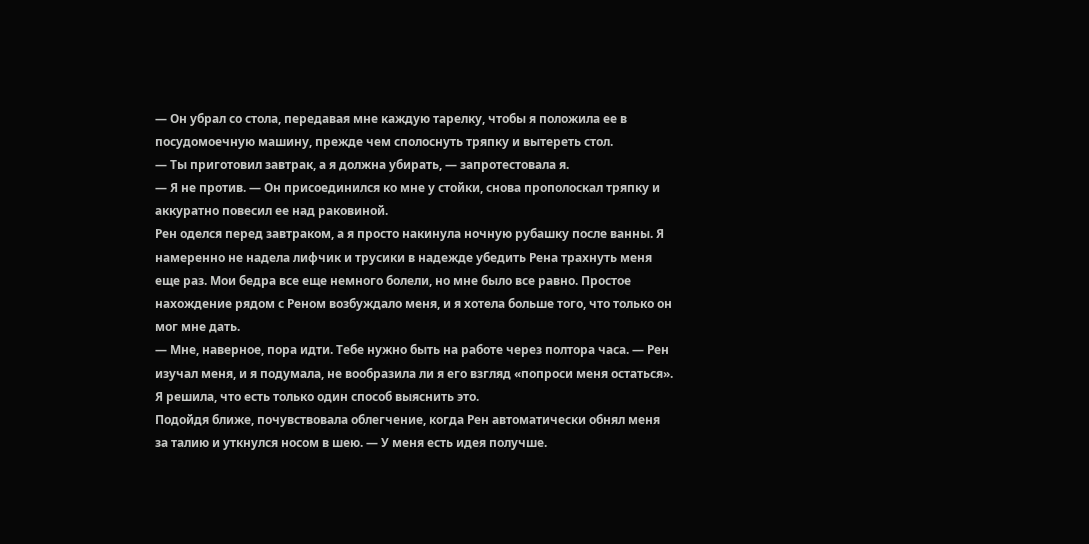— Он убрал со стола, передавая мне каждую тарелку, чтобы я положила ее в посудомоечную машину, прежде чем сполоснуть тряпку и вытереть стол.
— Ты приготовил завтрак, а я должна убирать, — запротестовала я.
— Я не против. — Он присоединился ко мне у стойки, снова прополоскал тряпку и аккуратно повесил ее над раковиной.
Рен оделся перед завтраком, а я просто накинула ночную рубашку после ванны. Я намеренно не надела лифчик и трусики в надежде убедить Рена трахнуть меня еще раз. Мои бедра все еще немного болели, но мне было все равно. Простое нахождение рядом с Реном возбуждало меня, и я хотела больше того, что только он мог мне дать.
— Мне, наверное, пора идти. Тебе нужно быть на работе через полтора часа. — Рен изучал меня, и я подумала, не вообразила ли я его взгляд «попроси меня остаться».
Я решила, что есть только один способ выяснить это.
Подойдя ближе, почувствовала облегчение, когда Рен автоматически обнял меня за талию и уткнулся носом в шею. — У меня есть идея получше.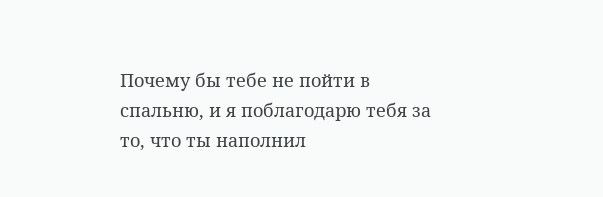Почему бы тебе не пойти в спальню, и я поблагодарю тебя за то, что ты наполнил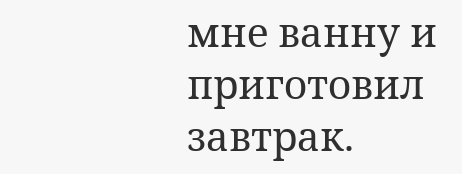мне ванну и приготовил завтрак.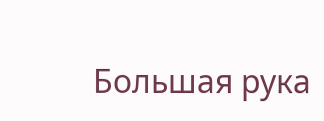Большая рука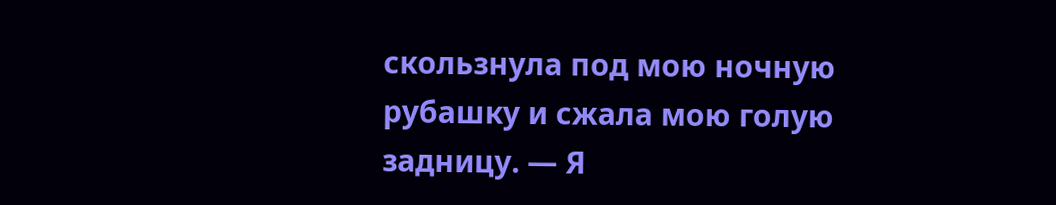скользнула под мою ночную рубашку и сжала мою голую задницу. — Я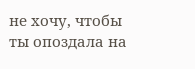не хочу, чтобы ты опоздала на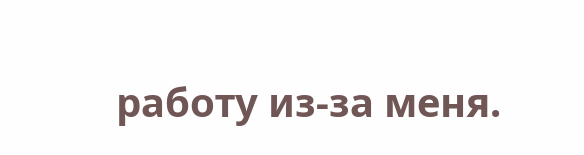работу из-за меня.